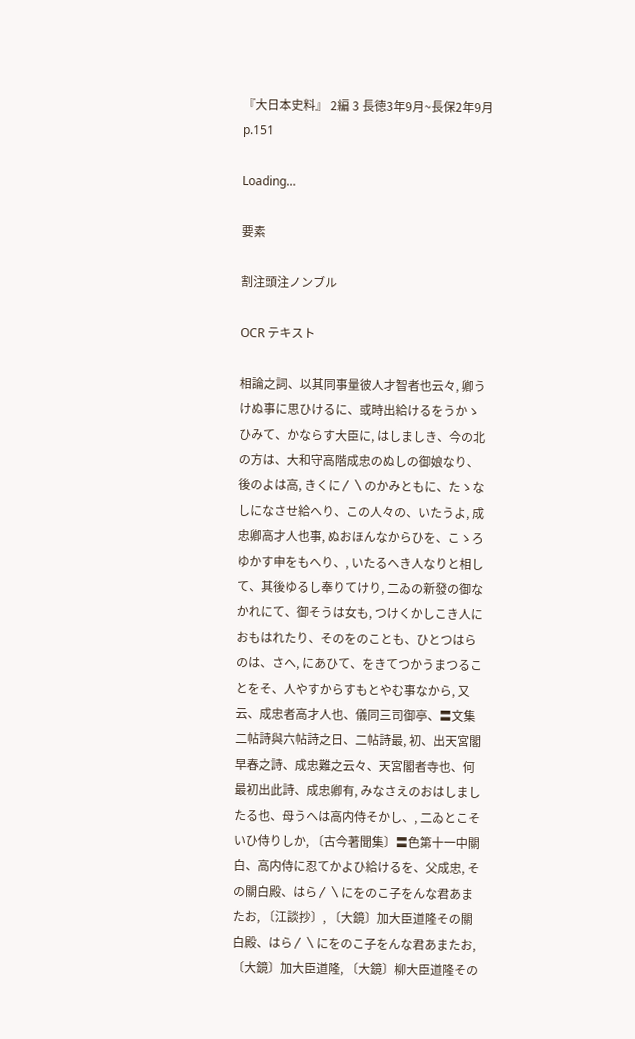『大日本史料』 2編 3 長徳3年9月~長保2年9月 p.151

Loading…

要素

割注頭注ノンブル

OCR テキスト

相論之詞、以其同事量彼人才智者也云々, 卿うけぬ事に思ひけるに、或時出給けるをうかゝひみて、かならす大臣に, はしましき、今の北の方は、大和守高階成忠のぬしの御娘なり、後のよは高, きくに〳〵のかみともに、たゝなしになさせ給へり、この人々の、いたうよ, 成忠卿高才人也事, ぬおほんなからひを、こゝろゆかす申をもへり、, いたるへき人なりと相して、其後ゆるし奉りてけり, 二ゐの新發の御なかれにて、御そうは女も, つけくかしこき人におもはれたり、そのをのことも、ひとつはらのは、さへ, にあひて、をきてつかうまつることをそ、人やすからすもとやむ事なから, 又云、成忠者高才人也、儀同三司御亭、〓文集二帖詩與六帖詩之日、二帖詩最, 初、出天宮閣早春之詩、成忠難之云々、天宮閣者寺也、何最初出此詩、成忠卿有, みなさえのおはしましたる也、母うへは高内侍そかし、, 二ゐとこそいひ侍りしか, 〔古今著聞集〕〓色第十一中關白、高内侍に忍てかよひ給けるを、父成忠, その關白殿、はら〳〵にをのこ子をんな君あまたお, 〔江談抄〕, 〔大鏡〕加大臣道隆その關白殿、はら〳〵にをのこ子をんな君あまたお, 〔大鏡〕加大臣道隆, 〔大鏡〕柳大臣道隆その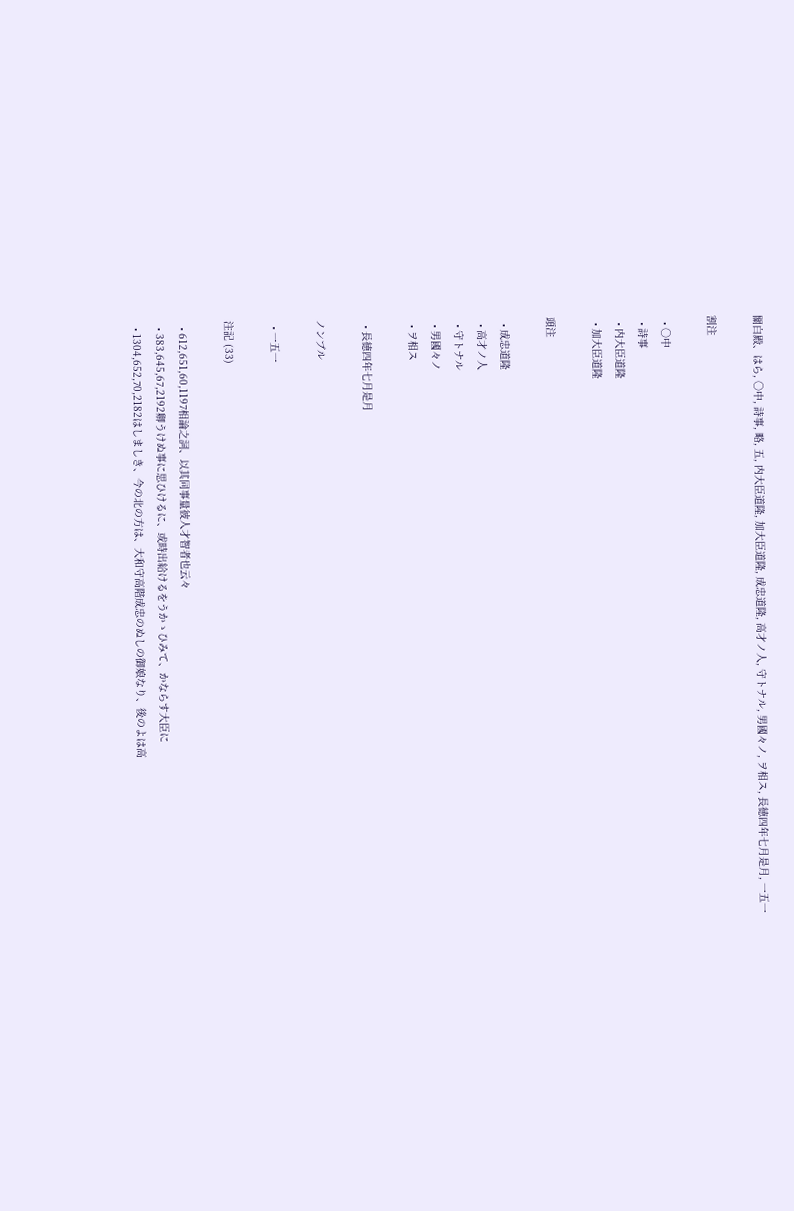關白殿、はら, ○中, 詩事, 略, 五, 内大臣道隆, 加大臣道隆, 成忠道隆, 高才ノ人, 守トナル, 男國々ノ, ヲ相ス, 長徳四年七月是月, 一五一

割注

  • ○中
  • 詩事
  • 内大臣道隆
  • 加大臣道隆

頭注

  • 成忠道隆
  • 高才ノ人
  • 守トナル
  • 男國々ノ
  • ヲ相ス

  • 長徳四年七月是月

ノンブル

  • 一五一

注記 (33)

  • 612,651,60,1197相論之詞、以其同事量彼人才智者也云々
  • 383,645,67,2192卿うけぬ事に思ひけるに、或時出給けるをうかゝひみて、かならす大臣に
  • 1304,652,70,2182はしましき、今の北の方は、大和守高階成忠のぬしの御娘なり、後のよは高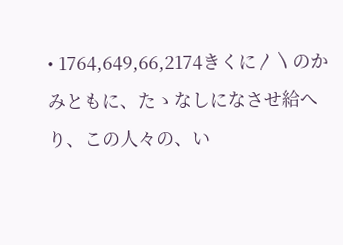• 1764,649,66,2174きくに〳〵のかみともに、たゝなしになさせ給へり、この人々の、い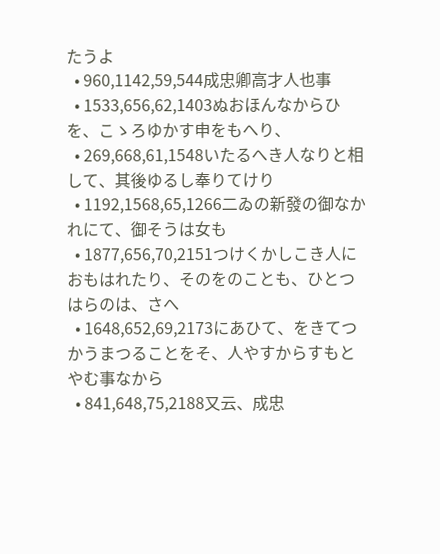たうよ
  • 960,1142,59,544成忠卿高才人也事
  • 1533,656,62,1403ぬおほんなからひを、こゝろゆかす申をもへり、
  • 269,668,61,1548いたるへき人なりと相して、其後ゆるし奉りてけり
  • 1192,1568,65,1266二ゐの新發の御なかれにて、御そうは女も
  • 1877,656,70,2151つけくかしこき人におもはれたり、そのをのことも、ひとつはらのは、さへ
  • 1648,652,69,2173にあひて、をきてつかうまつることをそ、人やすからすもとやむ事なから
  • 841,648,75,2188又云、成忠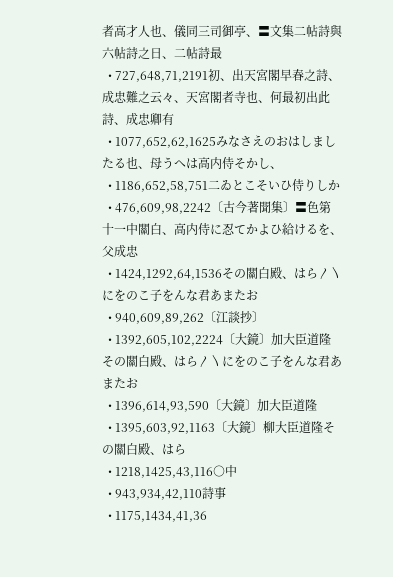者高才人也、儀同三司御亭、〓文集二帖詩與六帖詩之日、二帖詩最
  • 727,648,71,2191初、出天宮閣早春之詩、成忠難之云々、天宮閣者寺也、何最初出此詩、成忠卿有
  • 1077,652,62,1625みなさえのおはしましたる也、母うへは高内侍そかし、
  • 1186,652,58,751二ゐとこそいひ侍りしか
  • 476,609,98,2242〔古今著聞集〕〓色第十一中關白、高内侍に忍てかよひ給けるを、父成忠
  • 1424,1292,64,1536その關白殿、はら〳〵にをのこ子をんな君あまたお
  • 940,609,89,262〔江談抄〕
  • 1392,605,102,2224〔大鏡〕加大臣道隆その關白殿、はら〳〵にをのこ子をんな君あまたお
  • 1396,614,93,590〔大鏡〕加大臣道隆
  • 1395,603,92,1163〔大鏡〕柳大臣道隆その關白殿、はら
  • 1218,1425,43,116○中
  • 943,934,42,110詩事
  • 1175,1434,41,36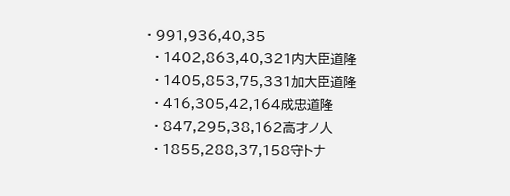• 991,936,40,35
  • 1402,863,40,321内大臣道隆
  • 1405,853,75,331加大臣道隆
  • 416,305,42,164成忠道隆
  • 847,295,38,162高才ノ人
  • 1855,288,37,158守トナ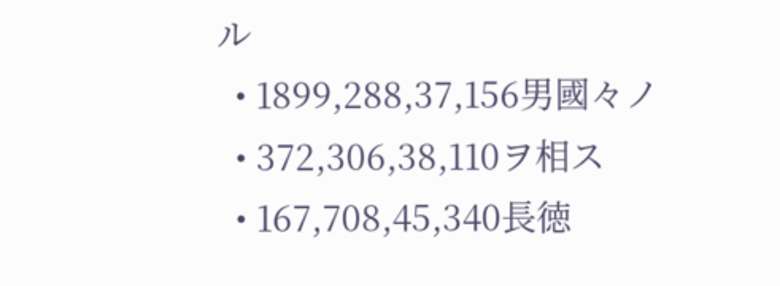ル
  • 1899,288,37,156男國々ノ
  • 372,306,38,110ヲ相ス
  • 167,708,45,340長徳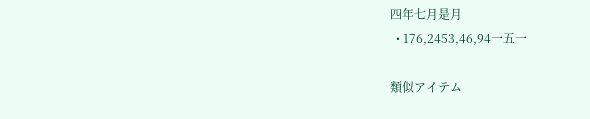四年七月是月
  • 176,2453,46,94一五一

類似アイテム